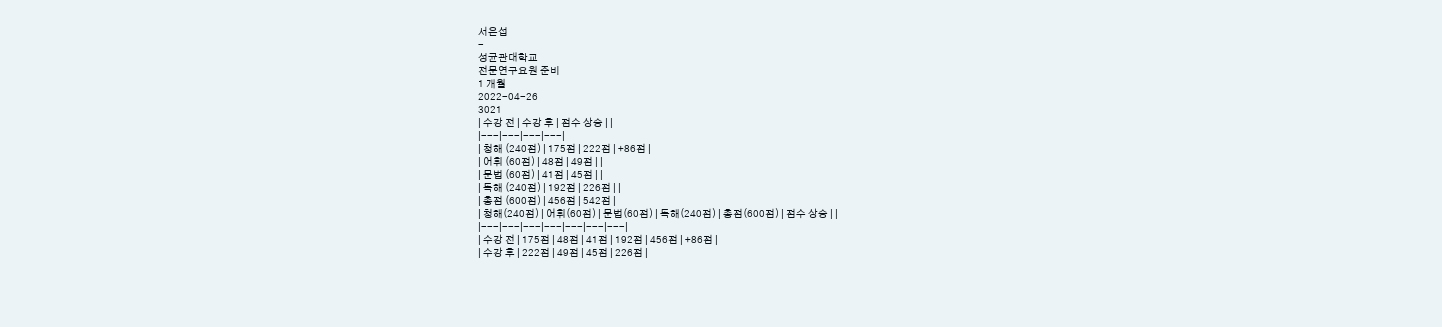서은섭
-
성균관대학교
전문연구요원 준비
1 개월
2022-04-26
3021
| 수강 전 | 수강 후 | 점수 상승 | |
|---|---|---|---|
| 청해 (240점) | 175점 | 222점 | +86점 |
| 어휘 (60점) | 48점 | 49점 | |
| 문법 (60점) | 41점 | 45점 | |
| 독해 (240점) | 192점 | 226점 | |
| 총점 (600점) | 456점 | 542점 |
| 청해(240점) | 어휘(60점) | 문법(60점) | 독해(240점) | 총점(600점) | 점수 상승 | |
|---|---|---|---|---|---|---|
| 수강 전 | 175점 | 48점 | 41점 | 192점 | 456점 | +86점 |
| 수강 후 | 222점 | 49점 | 45점 | 226점 |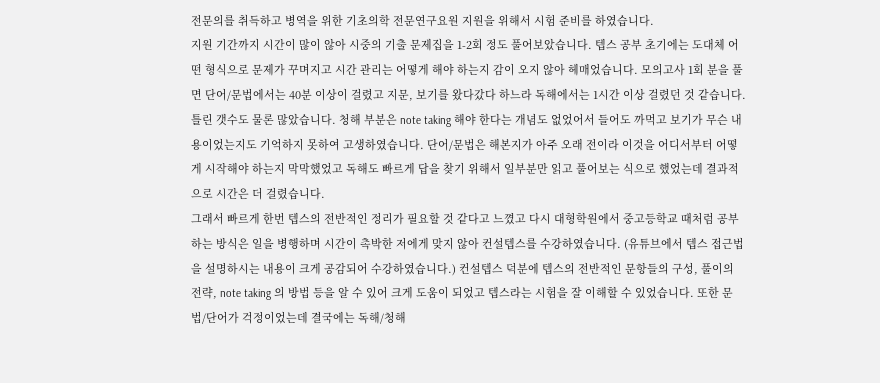전문의를 취득하고 병역을 위한 기초의학 전문연구요원 지원을 위해서 시험 준비를 하였습니다.
지원 기간까지 시간이 많이 않아 시중의 기출 문제집을 1-2회 정도 풀어보았습니다. 텝스 공부 초기에는 도대체 어떤 형식으로 문제가 꾸며지고 시간 관리는 어떻게 해야 하는지 감이 오지 않아 헤매었습니다. 모의고사 1회 분을 풀면 단어/문법에서는 40분 이상이 걸렸고 지문, 보기를 왔다갔다 하느라 독해에서는 1시간 이상 걸렸던 것 같습니다. 틀린 갯수도 물론 많았습니다. 청해 부분은 note taking 해야 한다는 개념도 없었어서 들어도 까먹고 보기가 무슨 내용이었는지도 기억하지 못하여 고생하였습니다. 단어/문법은 해본지가 아주 오래 전이라 이것을 어디서부터 어떻게 시작해야 하는지 막막했었고 독해도 빠르게 답을 찾기 위해서 일부분만 읽고 풀어보는 식으로 했었는데 결과적으로 시간은 더 걸렸습니다.
그래서 빠르게 한번 텝스의 전반적인 정리가 필요할 것 같다고 느꼈고 다시 대형학원에서 중고등학교 때처럼 공부하는 방식은 일을 병행하며 시간이 촉박한 저에게 맞지 않아 컨설텝스를 수강하였습니다. (유튜브에서 텝스 접근법을 설명하시는 내용이 크게 공감되어 수강하였습니다.) 컨설텝스 덕분에 텝스의 전반적인 문항들의 구성, 풀이의 전략, note taking 의 방법 등을 알 수 있어 크게 도움이 되었고 텝스라는 시험을 잘 이해할 수 있었습니다. 또한 문법/단어가 걱정이었는데 결국에는 독해/청해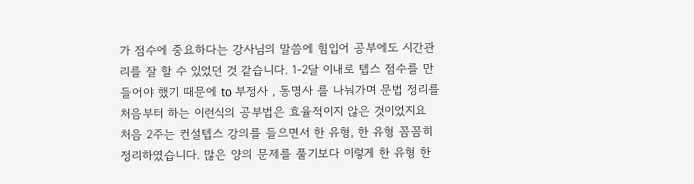가 점수에 중요하다는 강사님의 말씀에 힘입어 공부에도 시간관리를 잘 할 수 있었던 것 같습니다. 1-2달 이내로 텝스 점수를 만들어야 했기 때문에 to 부정사 , 동명사 를 나눠가며 문법 정리를 처음부터 하는 이런식의 공부법은 효율적이지 않은 것이었지요
처음 2주는 컨설텝스 강의를 들으면서 한 유형, 한 유형 꼼꼼히 정리하였습니다. 많은 양의 문제를 풀기보다 이렇게 한 유형 한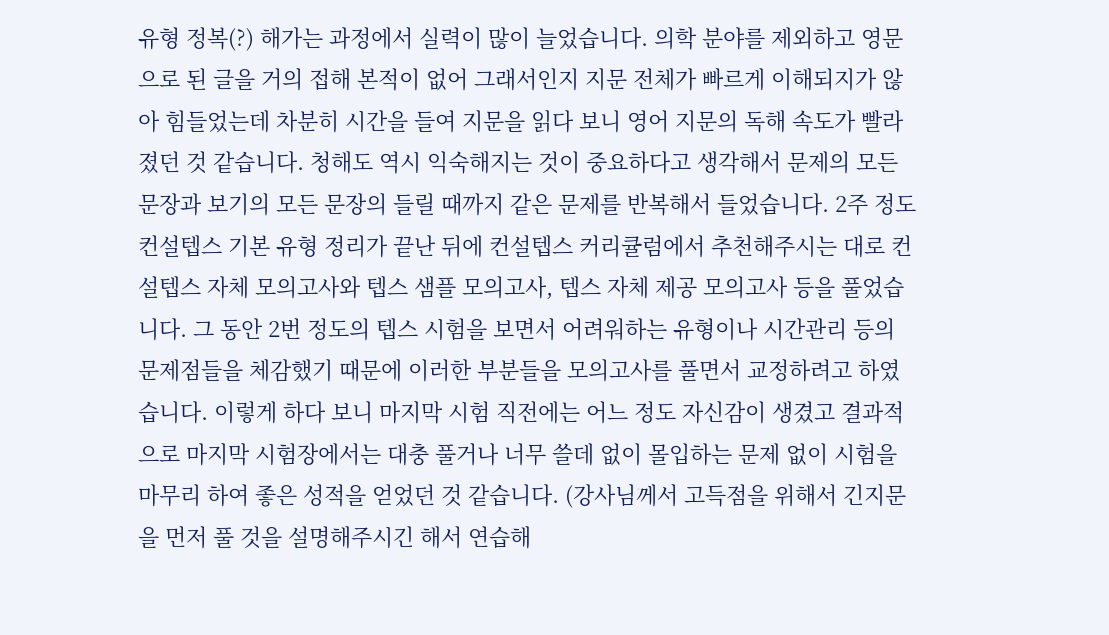유형 정복(?) 해가는 과정에서 실력이 많이 늘었습니다. 의학 분야를 제외하고 영문으로 된 글을 거의 접해 본적이 없어 그래서인지 지문 전체가 빠르게 이해되지가 않아 힘들었는데 차분히 시간을 들여 지문을 읽다 보니 영어 지문의 독해 속도가 빨라졌던 것 같습니다. 청해도 역시 익숙해지는 것이 중요하다고 생각해서 문제의 모든 문장과 보기의 모든 문장의 들릴 때까지 같은 문제를 반복해서 들었습니다. 2주 정도 컨설텝스 기본 유형 정리가 끝난 뒤에 컨설텝스 커리큘럼에서 추천해주시는 대로 컨설텝스 자체 모의고사와 텝스 샘플 모의고사, 텝스 자체 제공 모의고사 등을 풀었습니다. 그 동안 2번 정도의 텝스 시험을 보면서 어려워하는 유형이나 시간관리 등의 문제점들을 체감했기 때문에 이러한 부분들을 모의고사를 풀면서 교정하려고 하였습니다. 이렇게 하다 보니 마지막 시험 직전에는 어느 정도 자신감이 생겼고 결과적으로 마지막 시험장에서는 대충 풀거나 너무 쓸데 없이 몰입하는 문제 없이 시험을 마무리 하여 좋은 성적을 얻었던 것 같습니다. (강사님께서 고득점을 위해서 긴지문을 먼저 풀 것을 설명해주시긴 해서 연습해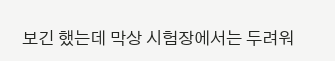보긴 했는데 막상 시험장에서는 두려워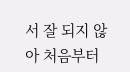서 잘 되지 않아 처음부터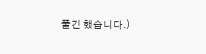풀긴 했습니다.)